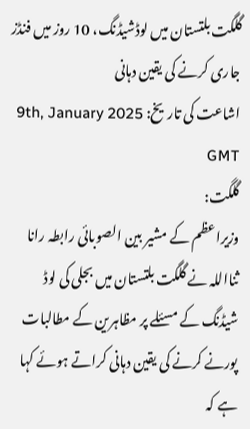گلگت بلتستان میں لوڈشیڈنگ، 10 روز میں فنڈز جاری کرنے کی یقین دہانی
اشاعت کی تاریخ: 9th, January 2025 GMT
گلگت:
وزیراعظم کے مشیر بین الصوبائی رابطہ رانا ثنااللہ نے گلگت بلتستان میں بجلی کی لوڈ شیڈنگ کے مسئلے پر مظاہرین کے مطالبات پورنے کرنے کی یقین دہانی کراتے ہوئے کہا ہے کہ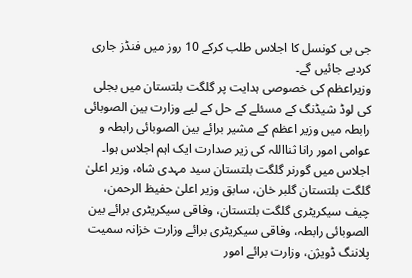جی بی کونسل کا اجلاس طلب کرکے 10 روز میں فنڈز جاری کردیے جائیں گے۔
وزیراعظم کی خصوصی ہدایت پر گلگت بلتستان میں بجلی کی لوڈ شیڈنگ کے مسئلے کے حل کے لیے وزارت بین الصوبائی رابطہ میں وزیر اعظم کے مشیر برائے بین الصوبائی رابطہ و عوامی امور رانا ثنااللہ کی زیر صدارت ایک اہم اجلاس ہوا۔
اجلاس میں گورنر گلگت بلتستان سید مہدی شاہ، وزیر اعلیٰ گلگت بلتستان گلبر خان، سابق وزیر اعلیٰ حفیظ الرحمن، چیف سیکریٹری گلگت بلتستان، وفاقی سیکریٹری برائے بین الصوبائی رابطہ، وفاقی سیکریٹری برائے وزارت خزانہ سمیت پلاننگ ڈویژن، وزارت برائے امور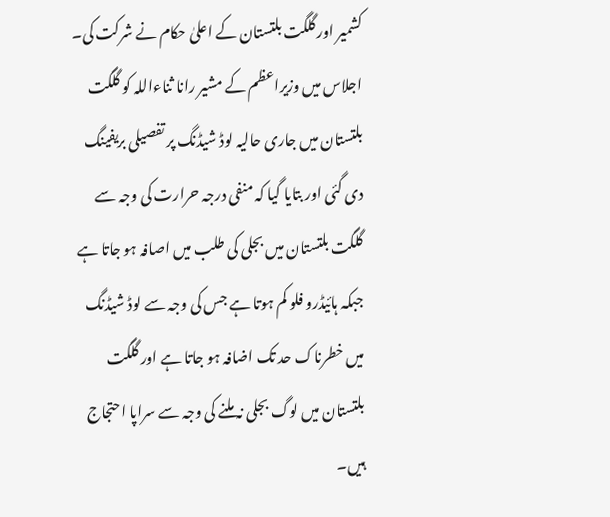کشمیر اور گلگت بلتستان کے اعلیٰ حکام نے شرکت کی۔
اجلاس میں وزیراعظم کے مشیر رانا ثناءاللہ کو گلگت بلتستان میں جاری حالیہ لوڈ شیڈنگ پر تفصیلی بریفینگ دی گئی اور بتایا گیا کہ منفی درجہ حرارت کی وجہ سے گلگت بلتستان میں بجلی کی طلب میں اصافہ ہو جاتا ہے جبکہ ہائیڈرو فلو کم ہوتا ہے جس کی وجہ سے لوڈ شیڈنگ میں خطرناک حد تک اضافہ ہو جاتا ہے اور گلگت بلتستان میں لوگ بجلی نہ ملنے کی وجہ سے سراپا احتجاج ہیں۔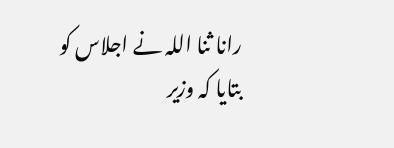رانا ثنا اللہ نے اجلاس کو بتایا کہ وزیر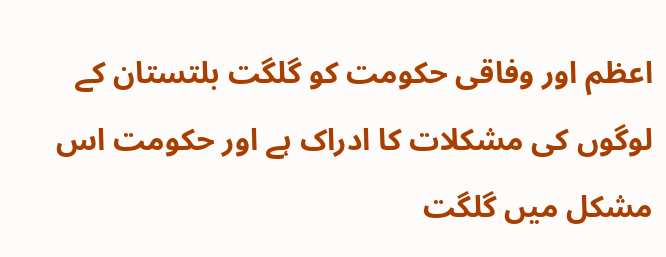اعظم اور وفاقی حکومت کو گلگت بلتستان کے لوگوں کی مشکلات کا ادراک ہے اور حکومت اس مشکل میں گلگت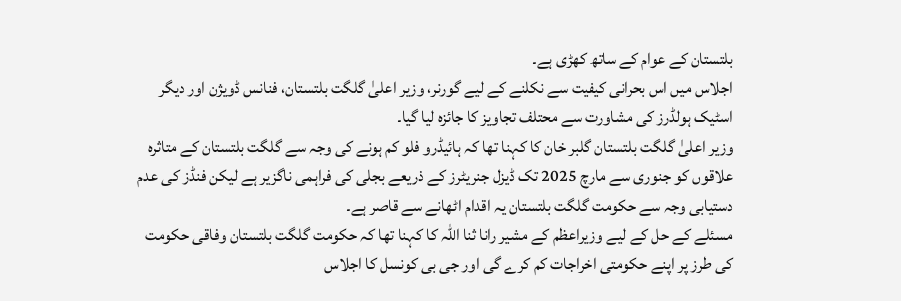بلتستان کے عوام کے ساتھ کھڑی ہے۔
اجلاس میں اس بحرانی کیفیت سے نکلنے کے لیے گورنر، وزیر اعلیٰ گلگت بلتستان، فنانس ڈویژن اور دیگر اسٹیک ہولڈرز کی مشاورت سے محتلف تجاویز کا جائزہ لیا گیا۔
وزیر اعلیٰ گلگت بلتستان گلبر خان کا کہنا تھا کہ ہائیڈرو فلو کم ہونے کی وجہ سے گلگت بلتستان کے متاثرہ علاقوں کو جنوری سے مارچ 2025 تک ڈیزل جنریٹرز کے ذریعے بجلی کی فراہمی ناگزیر ہے لیکن فنڈز کی عدم دستیابی وجہ سے حکومت گلگت بلتستان یہ اقدام اٹھانے سے قاصر ہے۔
مسئلے کے حل کے لیے وزیراعظم کے مشیر رانا ثنا اللہ کا کہنا تھا کہ حکومت گلگت بلتستان وفاقی حکومت کی طرز پر اپنے حکومتی اخراجات کم کرے گی اور جی بی کونسل کا اجلاس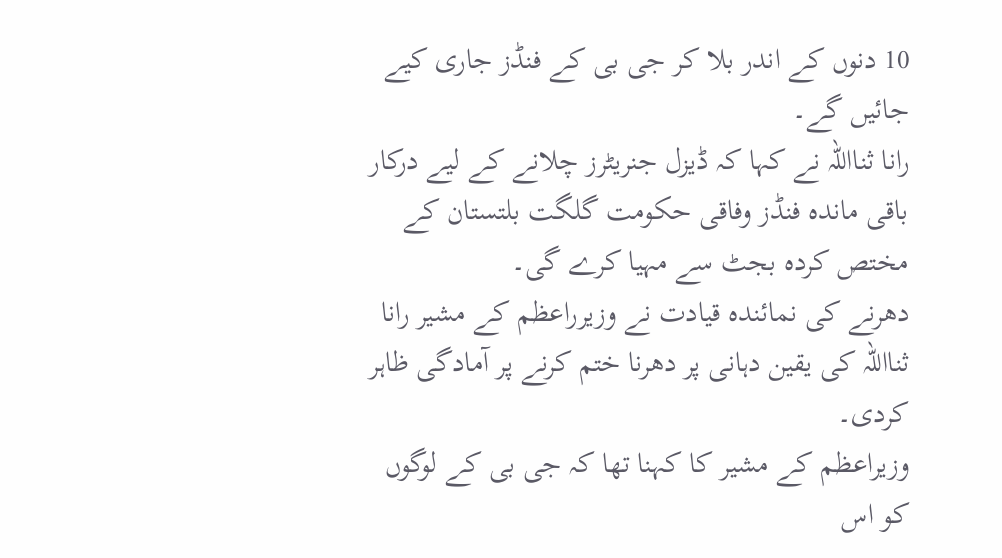10 دنوں کے اندر بلا کر جی بی کے فنڈز جاری کیے جائیں گے۔
رانا ثنااللہ نے کہا کہ ڈیزل جنریٹرز چلانے کے لیے درکار باقی ماندہ فنڈز وفاقی حکومت گلگت بلتستان کے مختص کردہ بجٹ سے مہیا کرے گی۔
دھرنے کی نمائندہ قیادت نے وزیرراعظم کے مشیر رانا ثنااللہ کی یقین دہانی پر دھرنا ختم کرنے پر آمادگی ظاہر کردی۔
وزیراعظم کے مشیر کا کہنا تھا کہ جی بی کے لوگوں کو اس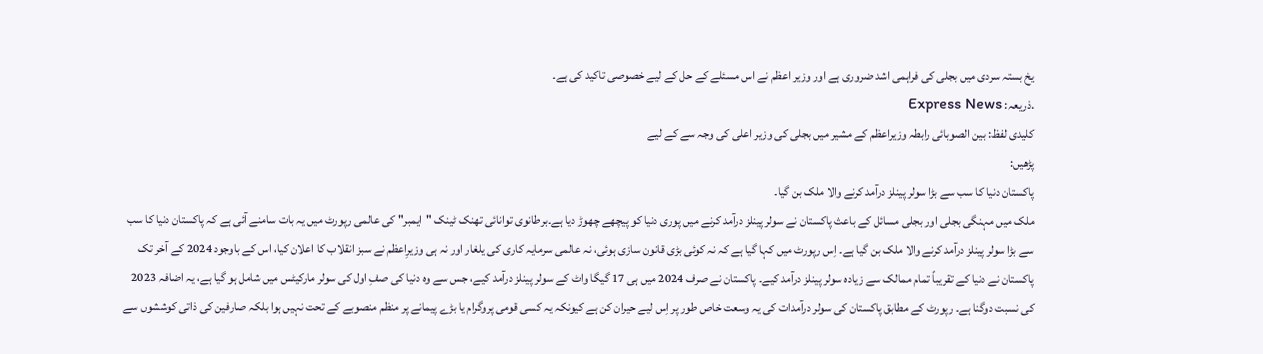یخ بستہ سردی میں بجلی کی فراہمی اشد ضروری ہے اور وزیر اعظم نے اس مسئلے کے حل کے لیے خصوصی تاکید کی ہے۔
.ذریعہ: Express News
کلیدی لفظ: بین الصوبائی رابطہ وزیراعظم کے مشیر میں بجلی کی وزیر اعلی کی وجہ سے کے لیے
پڑھیں:
پاکستان دنیا کا سب سے بڑا سولر پینلز درآمد کرنے والا ملک بن گیا۔
ملک میں مہنگی بجلی اور بجلی مسائل کے باعث پاکستان نے سولر پینلز درآمد کرنے میں پوری دنیا کو پیچھے چھوڑ دیا ہے۔برطانوی توانائی تھنک ٹینک "ایمبر" کی عالمی رپورٹ میں یہ بات سامنے آئی ہے کہ پاکستان دنیا کا سب سے بڑا سولر پینلز درآمد کرنے والا ملک بن گیا ہے۔ اِس رپورٹ میں کہا گیا ہے کہ نہ کوئی بڑی قانون سازی ہوئی، نہ عالمی سرمایہ کاری کی یلغار اور نہ ہی وزیرِاعظم نے سبز انقلاب کا اعلان کیا، اس کے باوجود 2024 کے آخر تک پاکستان نے دنیا کے تقریباً تمام ممالک سے زیادہ سولر پینلز درآمد کیے۔ پاکستان نے صرف 2024 میں ہی 17 گیگا واٹ کے سولر پینلز درآمد کیے، جس سے وہ دنیا کی صفِ اول کی سولر مارکیٹس میں شامل ہو گیا ہے، یہ اضافہ 2023 کی نسبت دوگنا ہے۔ رپورٹ کے مطابق پاکستان کی سولر درآمدات کی یہ وسعت خاص طور پر اِس لیے حیران کن ہے کیونکہ یہ کسی قومی پروگرام یا بڑے پیمانے پر منظم منصوبے کے تحت نہیں ہوا بلکہ صارفین کی ذاتی کوششوں سے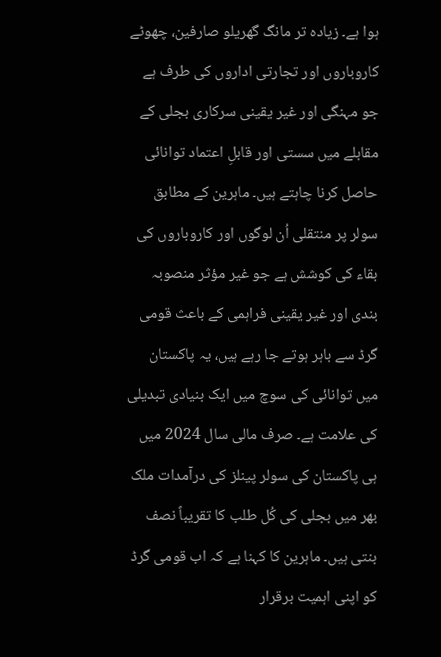ہوا ہے۔ زیادہ تر مانگ گھریلو صارفین، چھوٹے کاروباروں اور تجارتی اداروں کی طرف ہے جو مہنگی اور غیر یقینی سرکاری بجلی کے مقابلے میں سستی اور قابلِ اعتماد توانائی حاصل کرنا چاہتے ہیں۔ ماہرین کے مطابق سولر پر منتقلی اُن لوگوں اور کاروباروں کی بقاء کی کوشش ہے جو غیر مؤثر منصوبہ بندی اور غیر یقینی فراہمی کے باعث قومی گرڈ سے باہر ہوتے جا رہے ہیں، یہ پاکستان میں توانائی کی سوچ میں ایک بنیادی تبدیلی کی علامت ہے۔ صرف مالی سال 2024 میں ہی پاکستان کی سولر پینلز کی درآمدات ملک بھر میں بجلی کی کُل طلب کا تقریباً نصف بنتی ہیں۔ ماہرین کا کہنا ہے کہ اب قومی گرڈ کو اپنی اہمیت برقرار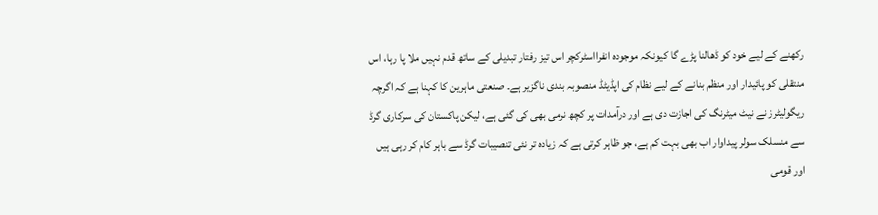رکھنے کے لیے خود کو ڈھالنا پڑے گا کیونکہ موجودہ انفرااسٹرکچر اس تیز رفتار تبدیلی کے ساتھ قدم نہیں ملا پا رہا، اس منتقلی کو پائیدار اور منظم بنانے کے لیے نظام کی اپڈیٹڈ منصوبہ بندی ناگزیر ہے۔ صنعتی ماہرین کا کہنا ہے کہ اگرچہ ریگولیٹرز نے نیٹ میٹرنگ کی اجازت دی ہے اور درآمدات پر کچھ نرمی بھی کی گئی ہے، لیکن پاکستان کی سرکاری گرڈ سے منسلک سولر پیداوار اب بھی بہت کم ہے، جو ظاہر کرتی ہے کہ زیادہ تر نئی تنصیبات گرڈ سے باہر کام کر رہی ہیں اور قومی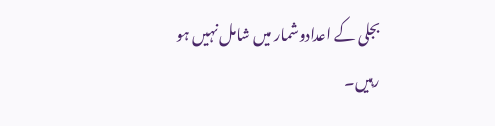بجلی کے اعدادوشمار میں شامل نہیں ہو رہیں۔